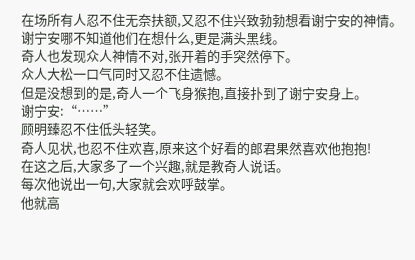在场所有人忍不住无奈扶额,又忍不住兴致勃勃想看谢宁安的神情。
谢宁安哪不知道他们在想什么,更是满头黑线。
奇人也发现众人神情不对,张开着的手突然停下。
众人大松一口气同时又忍不住遗憾。
但是没想到的是,奇人一个飞身猴抱,直接扑到了谢宁安身上。
谢宁安:“……”
顾明臻忍不住低头轻笑。
奇人见状,也忍不住欢喜,原来这个好看的郎君果然喜欢他抱抱!
在这之后,大家多了一个兴趣,就是教奇人说话。
每次他说出一句,大家就会欢呼鼓掌。
他就高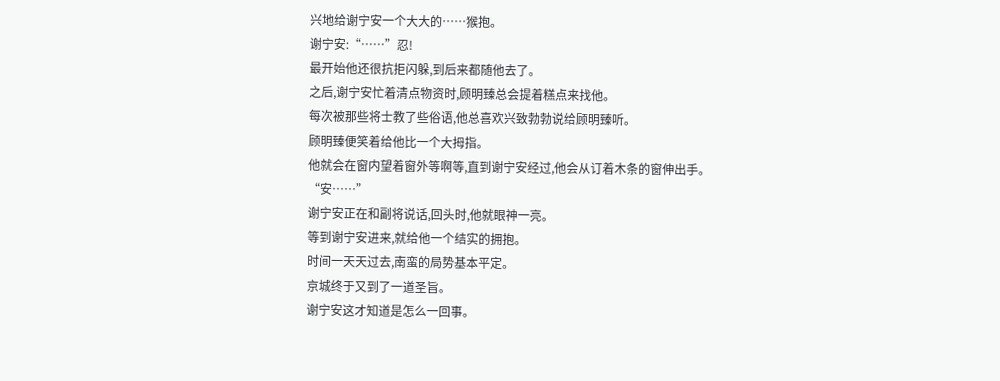兴地给谢宁安一个大大的……猴抱。
谢宁安:“……”忍!
最开始他还很抗拒闪躲,到后来都随他去了。
之后,谢宁安忙着清点物资时,顾明臻总会提着糕点来找他。
每次被那些将士教了些俗语,他总喜欢兴致勃勃说给顾明臻听。
顾明臻便笑着给他比一个大拇指。
他就会在窗内望着窗外等啊等,直到谢宁安经过,他会从订着木条的窗伸出手。
“安……”
谢宁安正在和副将说话,回头时,他就眼神一亮。
等到谢宁安进来,就给他一个结实的拥抱。
时间一天天过去,南蛮的局势基本平定。
京城终于又到了一道圣旨。
谢宁安这才知道是怎么一回事。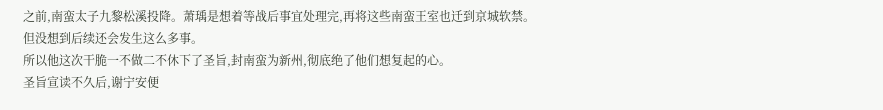之前,南蛮太子九黎松溪投降。萧瑀是想着等战后事宜处理完,再将这些南蛮王室也迁到京城软禁。
但没想到后续还会发生这么多事。
所以他这次干脆一不做二不休下了圣旨,封南蛮为新州,彻底绝了他们想复起的心。
圣旨宣读不久后,谢宁安便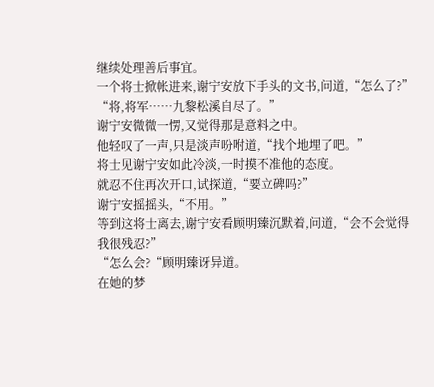继续处理善后事宜。
一个将士掀帐进来,谢宁安放下手头的文书,问道,“怎么了?”
“将,将军……九黎松溪自尽了。”
谢宁安微微一愣,又觉得那是意料之中。
他轻叹了一声,只是淡声吩咐道,“找个地埋了吧。”
将士见谢宁安如此冷淡,一时摸不准他的态度。
就忍不住再次开口,试探道,“要立碑吗?”
谢宁安摇摇头,“不用。”
等到这将士离去,谢宁安看顾明臻沉默着,问道,“会不会觉得我很残忍?”
“怎么会?“顾明臻讶异道。
在她的梦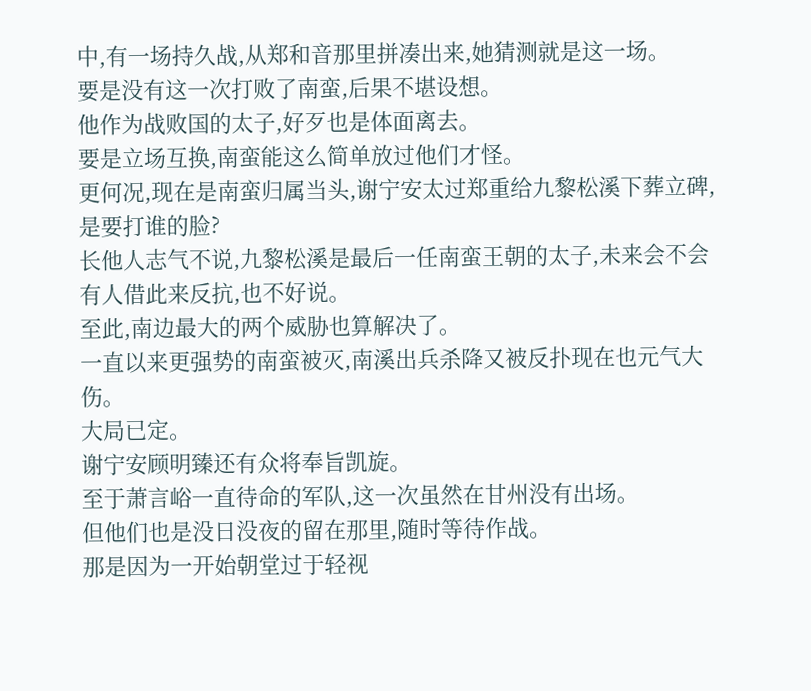中,有一场持久战,从郑和音那里拼凑出来,她猜测就是这一场。
要是没有这一次打败了南蛮,后果不堪设想。
他作为战败国的太子,好歹也是体面离去。
要是立场互换,南蛮能这么简单放过他们才怪。
更何况,现在是南蛮归属当头,谢宁安太过郑重给九黎松溪下葬立碑,是要打谁的脸?
长他人志气不说,九黎松溪是最后一任南蛮王朝的太子,未来会不会有人借此来反抗,也不好说。
至此,南边最大的两个威胁也算解决了。
一直以来更强势的南蛮被灭,南溪出兵杀降又被反扑现在也元气大伤。
大局已定。
谢宁安顾明臻还有众将奉旨凯旋。
至于萧言峪一直待命的军队,这一次虽然在甘州没有出场。
但他们也是没日没夜的留在那里,随时等待作战。
那是因为一开始朝堂过于轻视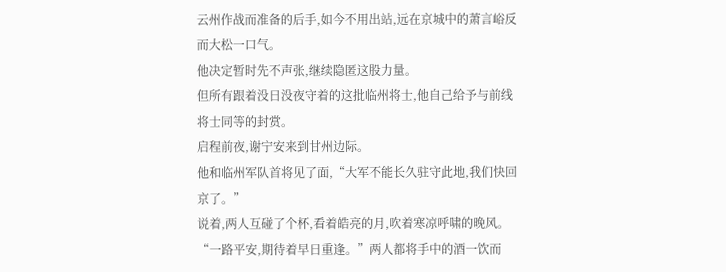云州作战而准备的后手,如今不用出站,远在京城中的萧言峪反而大松一口气。
他决定暂时先不声张,继续隐匿这股力量。
但所有跟着没日没夜守着的这批临州将士,他自己给予与前线将士同等的封赏。
启程前夜,谢宁安来到甘州边际。
他和临州军队首将见了面,“大军不能长久驻守此地,我们快回京了。”
说着,两人互碰了个杯,看着皓亮的月,吹着寒凉呼啸的晚风。
“一路平安,期待着早日重逢。”两人都将手中的酒一饮而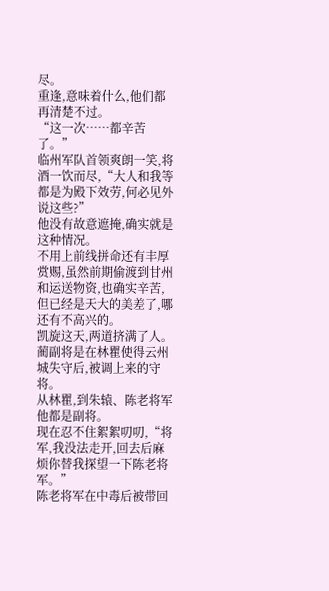尽。
重逢,意味着什么,他们都再清楚不过。
“这一次……都辛苦了。”
临州军队首领爽朗一笑,将酒一饮而尽,“大人和我等都是为殿下效劳,何必见外说这些?”
他没有故意遮掩,确实就是这种情况。
不用上前线拼命还有丰厚赏赐,虽然前期偷渡到甘州和运送物资,也确实辛苦,但已经是天大的美差了,哪还有不高兴的。
凯旋这天,两道挤满了人。
蔺副将是在林瞿使得云州城失守后,被调上来的守将。
从林瞿,到朱辕、陈老将军他都是副将。
现在忍不住絮絮叨叨,“将军,我没法走开,回去后麻烦你替我探望一下陈老将军。”
陈老将军在中毒后被带回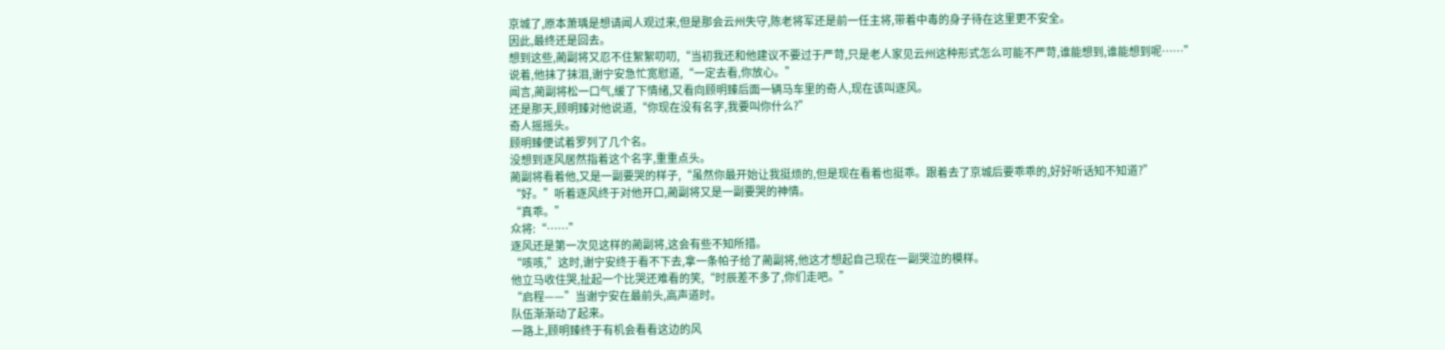京城了,原本萧瑀是想请闻人观过来,但是那会云州失守,陈老将军还是前一任主将,带着中毒的身子待在这里更不安全。
因此,最终还是回去。
想到这些,蔺副将又忍不住絮絮叨叨,“当初我还和他建议不要过于严苛,只是老人家见云州这种形式怎么可能不严苛,谁能想到,谁能想到呢……”
说着,他抹了抹泪,谢宁安急忙宽慰道,“一定去看,你放心。”
闻言,蔺副将松一口气,缓了下情绪,又看向顾明臻后面一辆马车里的奇人,现在该叫逐风。
还是那天,顾明臻对他说道,“你现在没有名字,我要叫你什么?”
奇人摇摇头。
顾明臻便试着罗列了几个名。
没想到逐风居然指着这个名字,重重点头。
蔺副将看着他,又是一副要哭的样子,“虽然你最开始让我挺烦的,但是现在看着也挺乖。跟着去了京城后要乖乖的,好好听话知不知道?”
“好。”听着逐风终于对他开口,蔺副将又是一副要哭的神情。
“真乖。”
众将:“……”
逐风还是第一次见这样的蔺副将,这会有些不知所措。
“咳咳,”这时,谢宁安终于看不下去,拿一条帕子给了蔺副将,他这才想起自己现在一副哭泣的模样。
他立马收住哭,扯起一个比哭还难看的笑,“时辰差不多了,你们走吧。”
“启程——”当谢宁安在最前头,高声道时。
队伍渐渐动了起来。
一路上,顾明臻终于有机会看看这边的风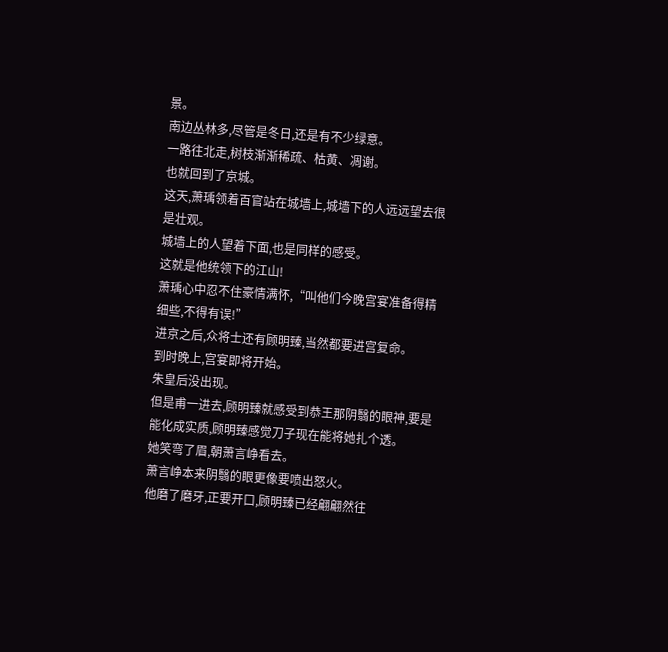景。
南边丛林多,尽管是冬日,还是有不少绿意。
一路往北走,树枝渐渐稀疏、枯黄、凋谢。
也就回到了京城。
这天,萧瑀领着百官站在城墙上,城墙下的人远远望去很是壮观。
城墙上的人望着下面,也是同样的感受。
这就是他统领下的江山!
萧瑀心中忍不住豪情满怀,“叫他们今晚宫宴准备得精细些,不得有误!”
进京之后,众将士还有顾明臻,当然都要进宫复命。
到时晚上,宫宴即将开始。
朱皇后没出现。
但是甫一进去,顾明臻就感受到恭王那阴翳的眼神,要是能化成实质,顾明臻感觉刀子现在能将她扎个透。
她笑弯了眉,朝萧言峥看去。
萧言峥本来阴翳的眼更像要喷出怒火。
他磨了磨牙,正要开口,顾明臻已经翩翩然往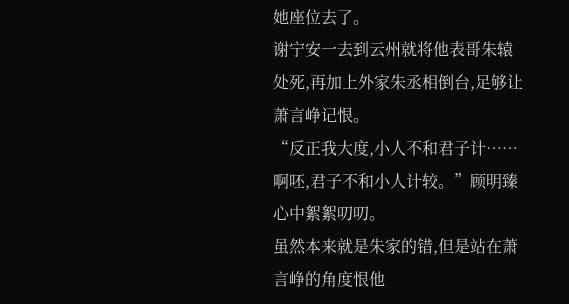她座位去了。
谢宁安一去到云州就将他表哥朱辕处死,再加上外家朱丞相倒台,足够让萧言峥记恨。
“反正我大度,小人不和君子计……啊呸,君子不和小人计较。”顾明臻心中絮絮叨叨。
虽然本来就是朱家的错,但是站在萧言峥的角度恨他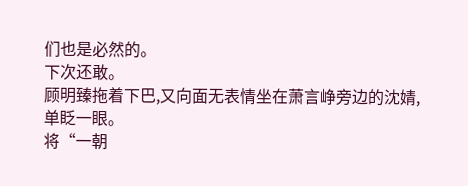们也是必然的。
下次还敢。
顾明臻拖着下巴,又向面无表情坐在萧言峥旁边的沈婧,单眨一眼。
将“一朝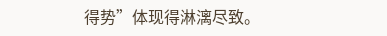得势”体现得淋漓尽致。